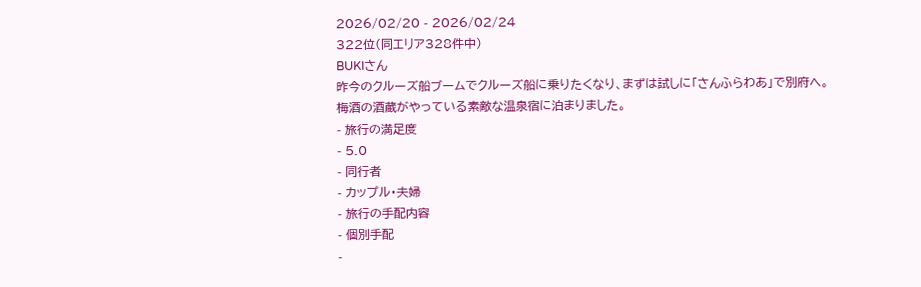2026/02/20 - 2026/02/24
322位(同エリア328件中)
BUKIさん
昨今のクルーズ船ブームでクルーズ船に乗りたくなり、まずは試しに「さんふらわあ」で別府へ。
梅酒の酒蔵がやっている素敵な温泉宿に泊まりました。
- 旅行の満足度
- 5.0
- 同行者
- カップル・夫婦
- 旅行の手配内容
- 個別手配
-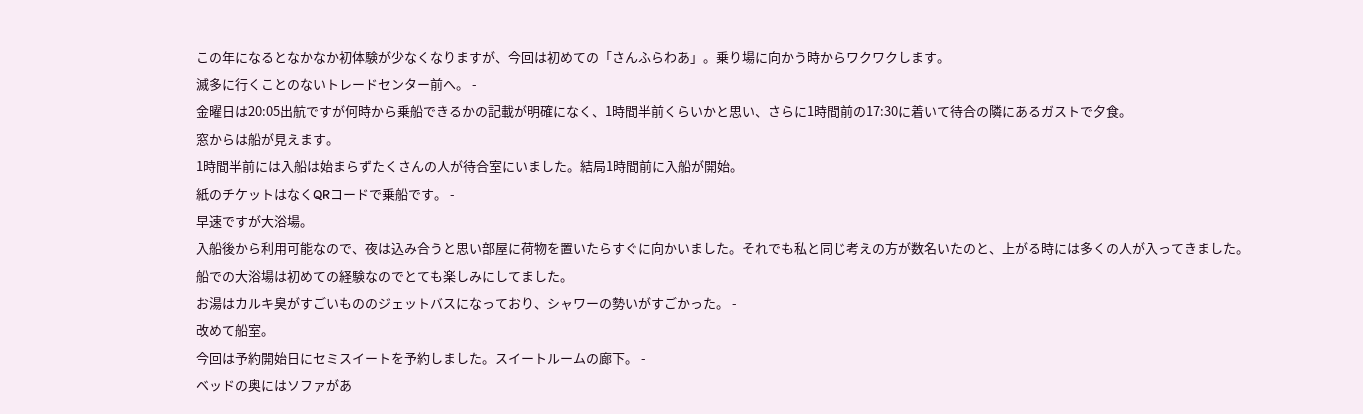この年になるとなかなか初体験が少なくなりますが、今回は初めての「さんふらわあ」。乗り場に向かう時からワクワクします。
滅多に行くことのないトレードセンター前へ。 -
金曜日は20:05出航ですが何時から乗船できるかの記載が明確になく、1時間半前くらいかと思い、さらに1時間前の17:30に着いて待合の隣にあるガストで夕食。
窓からは船が見えます。
1時間半前には入船は始まらずたくさんの人が待合室にいました。結局1時間前に入船が開始。
紙のチケットはなくQRコードで乗船です。 -
早速ですが大浴場。
入船後から利用可能なので、夜は込み合うと思い部屋に荷物を置いたらすぐに向かいました。それでも私と同じ考えの方が数名いたのと、上がる時には多くの人が入ってきました。
船での大浴場は初めての経験なのでとても楽しみにしてました。
お湯はカルキ臭がすごいもののジェットバスになっており、シャワーの勢いがすごかった。 -
改めて船室。
今回は予約開始日にセミスイートを予約しました。スイートルームの廊下。 -
ベッドの奥にはソファがあ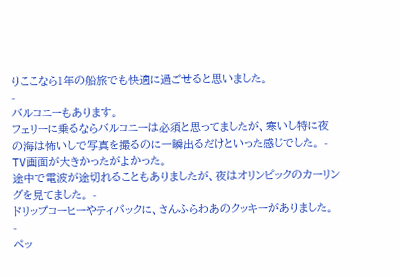りここなら1年の船旅でも快適に過ごせると思いました。
-
バルコニーもあります。
フェリーに乗るならバルコニーは必須と思ってましたが、寒いし特に夜の海は怖いしで写真を撮るのに一瞬出るだけといった感じでした。 -
TV画面が大きかったがよかった。
途中で電波が途切れることもありましたが、夜はオリンピックのカーリングを見てました。 -
ドリップコーヒーやティパックに、さんふらわあのクッキーがありました。
-
ペッ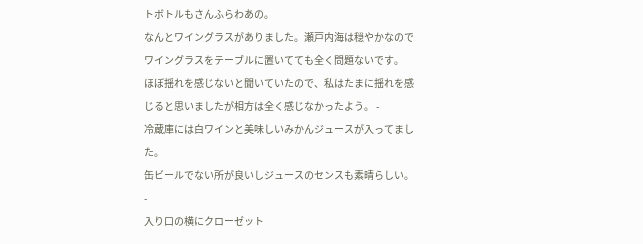トボトルもさんふらわあの。
なんとワイングラスがありました。瀬戸内海は穏やかなのでワイングラスをテーブルに置いてても全く問題ないです。
ほぼ揺れを感じないと聞いていたので、私はたまに揺れを感じると思いましたが相方は全く感じなかったよう。 -
冷蔵庫には白ワインと美味しいみかんジュースが入ってました。
缶ビールでない所が良いしジュースのセンスも素晴らしい。 -
入り口の横にクローゼット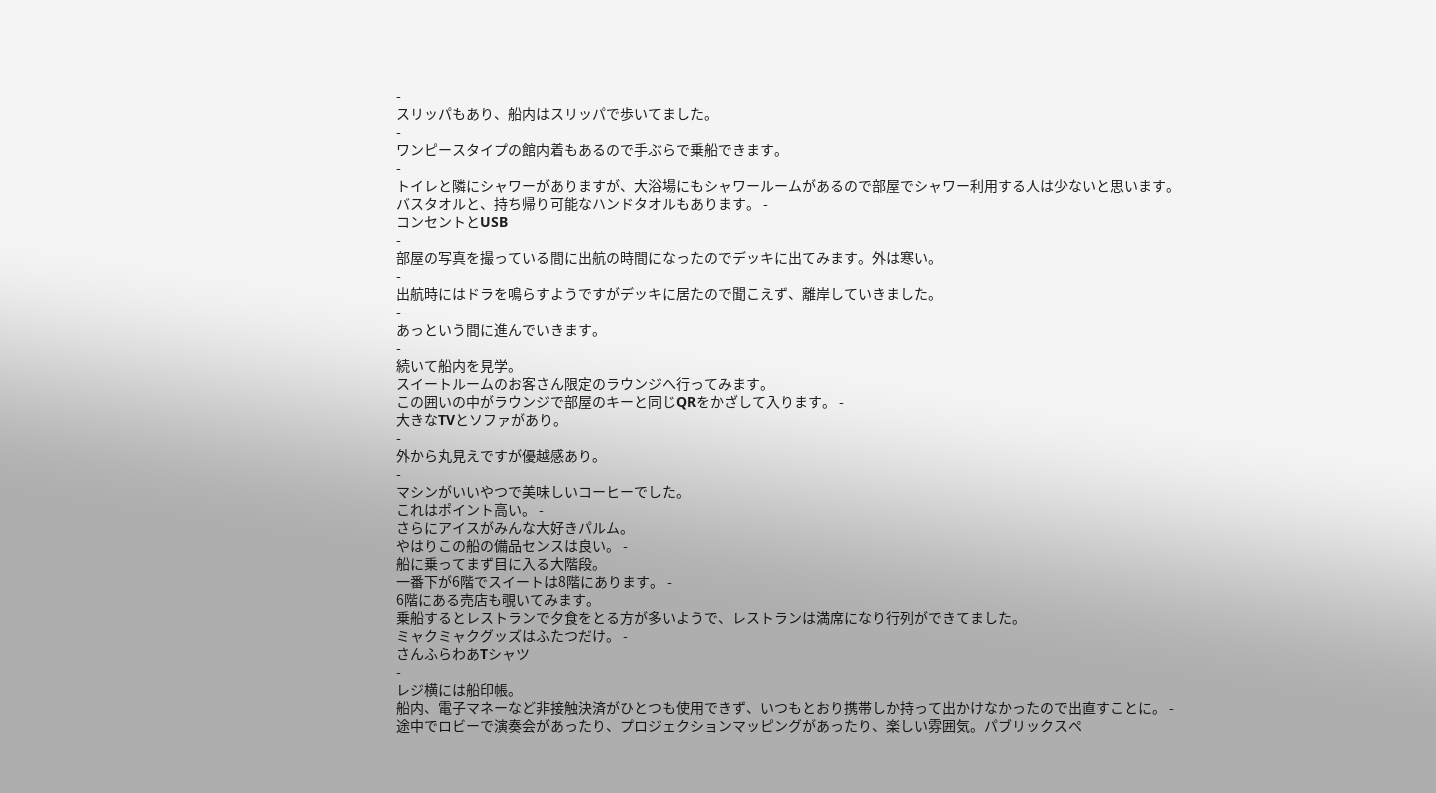-
スリッパもあり、船内はスリッパで歩いてました。
-
ワンピースタイプの館内着もあるので手ぶらで乗船できます。
-
トイレと隣にシャワーがありますが、大浴場にもシャワールームがあるので部屋でシャワー利用する人は少ないと思います。
バスタオルと、持ち帰り可能なハンドタオルもあります。 -
コンセントとUSB
-
部屋の写真を撮っている間に出航の時間になったのでデッキに出てみます。外は寒い。
-
出航時にはドラを鳴らすようですがデッキに居たので聞こえず、離岸していきました。
-
あっという間に進んでいきます。
-
続いて船内を見学。
スイートルームのお客さん限定のラウンジへ行ってみます。
この囲いの中がラウンジで部屋のキーと同じQRをかざして入ります。 -
大きなTVとソファがあり。
-
外から丸見えですが優越感あり。
-
マシンがいいやつで美味しいコーヒーでした。
これはポイント高い。 -
さらにアイスがみんな大好きパルム。
やはりこの船の備品センスは良い。 -
船に乗ってまず目に入る大階段。
一番下が6階でスイートは8階にあります。 -
6階にある売店も覗いてみます。
乗船するとレストランで夕食をとる方が多いようで、レストランは満席になり行列ができてました。
ミャクミャクグッズはふたつだけ。 -
さんふらわあTシャツ
-
レジ横には船印帳。
船内、電子マネーなど非接触決済がひとつも使用できず、いつもとおり携帯しか持って出かけなかったので出直すことに。 -
途中でロビーで演奏会があったり、プロジェクションマッピングがあったり、楽しい雰囲気。パブリックスペ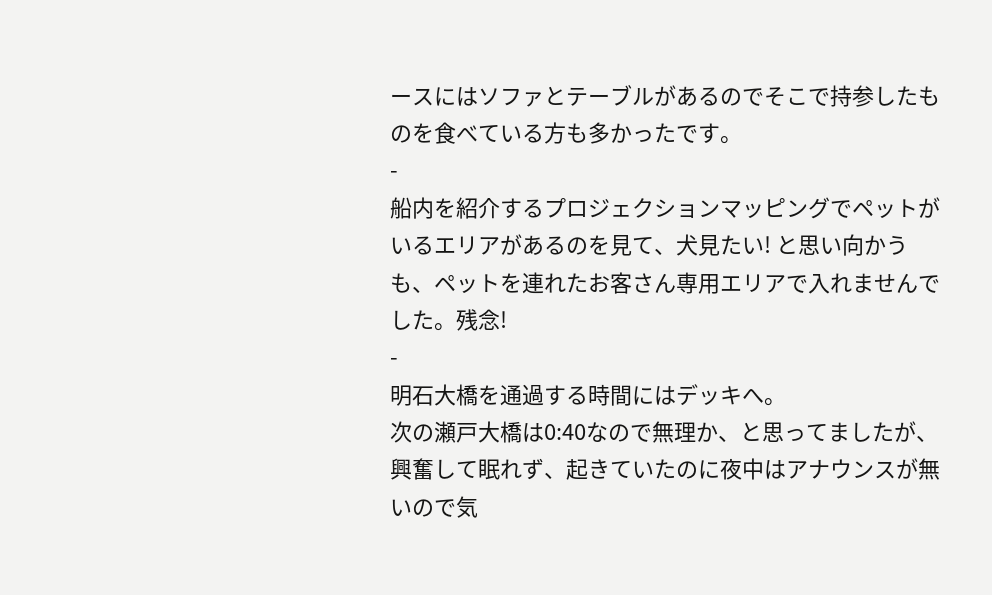ースにはソファとテーブルがあるのでそこで持参したものを食べている方も多かったです。
-
船内を紹介するプロジェクションマッピングでペットがいるエリアがあるのを見て、犬見たい! と思い向かうも、ペットを連れたお客さん専用エリアで入れませんでした。残念!
-
明石大橋を通過する時間にはデッキへ。
次の瀬戸大橋は0:40なので無理か、と思ってましたが、興奮して眠れず、起きていたのに夜中はアナウンスが無いので気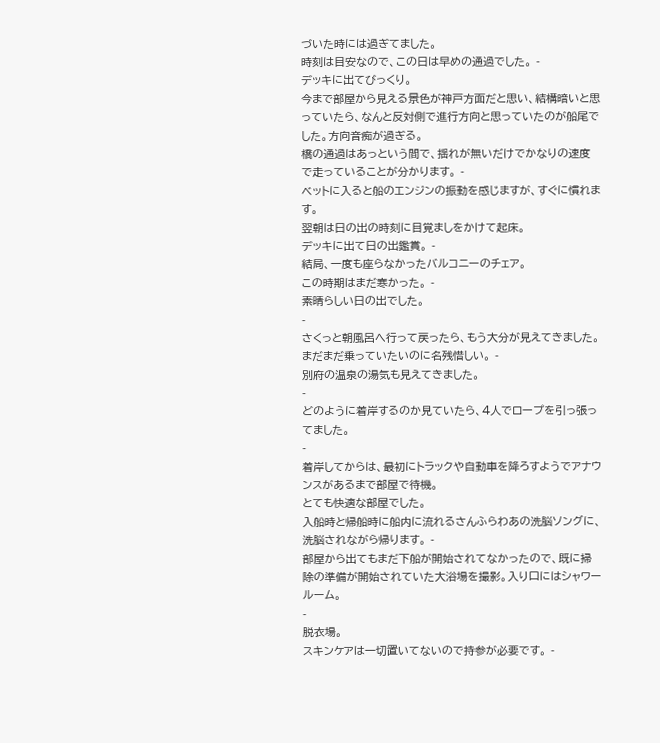づいた時には過ぎてました。
時刻は目安なので、この日は早めの通過でした。 -
デッキに出てびっくり。
今まで部屋から見える景色が神戸方面だと思い、結構暗いと思っていたら、なんと反対側で進行方向と思っていたのが船尾でした。方向音痴が過ぎる。
橋の通過はあっという間で、揺れが無いだけでかなりの速度で走っていることが分かります。 -
ベットに入ると船のエンジンの振動を感じますが、すぐに慣れます。
翌朝は日の出の時刻に目覚ましをかけて起床。
デッキに出て日の出鑑賞。 -
結局、一度も座らなかったバルコニーのチェア。
この時期はまだ寒かった。 -
素晴らしい日の出でした。
-
さくっと朝風呂へ行って戻ったら、もう大分が見えてきました。
まだまだ乗っていたいのに名残惜しい。 -
別府の温泉の湯気も見えてきました。
-
どのように着岸するのか見ていたら、4人でロープを引っ張ってました。
-
着岸してからは、最初にトラックや自動車を降ろすようでアナウンスがあるまで部屋で待機。
とても快適な部屋でした。
入船時と帰船時に船内に流れるさんふらわあの洗脳ソングに、洗脳されながら帰ります。 -
部屋から出てもまだ下船が開始されてなかったので、既に掃除の準備が開始されていた大浴場を撮影。入り口にはシャワールーム。
-
脱衣場。
スキンケアは一切置いてないので持参が必要です。 -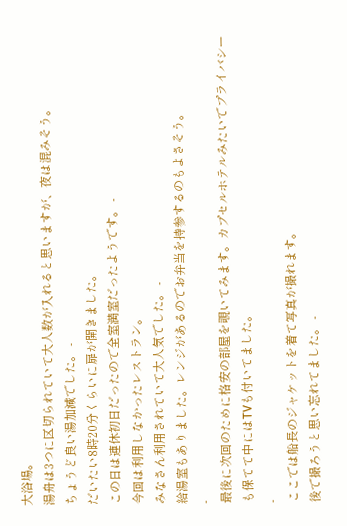大浴場。
湯舟は3つに区切られていて大人数が入れると思いますが、夜は混みそう。
ちょうど良い湯加減でした。 -
だいたい8時20分くらいに扉が開きました。
この日は連休初日だったので全室満室だったようです。 -
今回は利用しなかったレストラン。
みなさん利用されていて大人気でした。 -
給湯室もありました。レンジがあるのでお弁当を持参するのもよさそう。
-
最後に次回のために格安の部屋を覗いてみます。カプセルホテルみたいでプライバシーも保てて中にはTVも付いてました。
-
ここでは船長のジャケットを着て写真が撮れます。
後で撮ろうと思い忘れてました。 -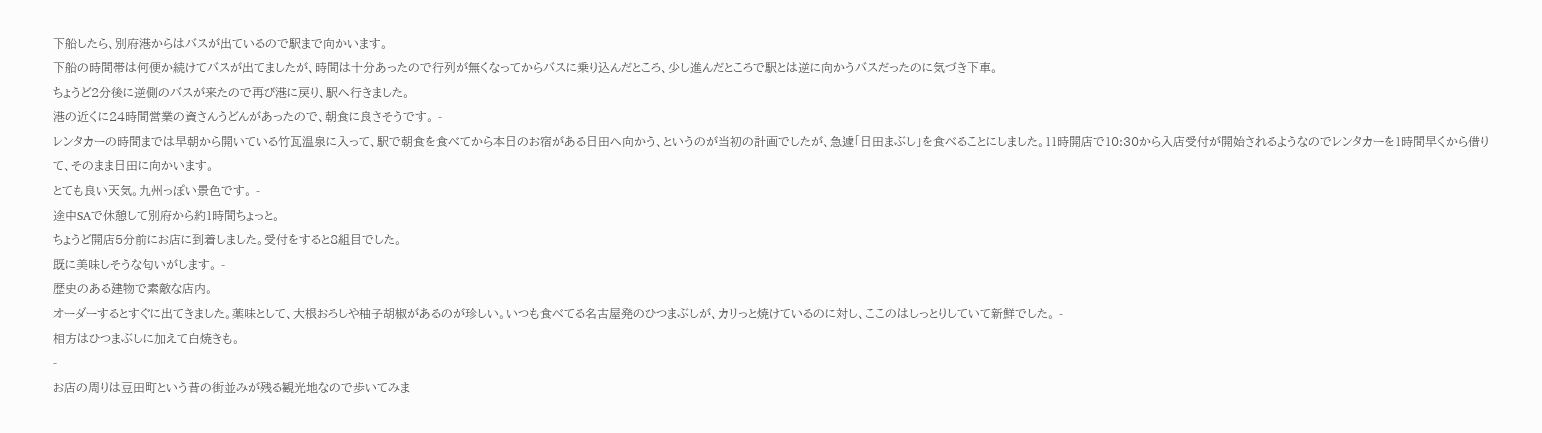下船したら、別府港からはバスが出ているので駅まで向かいます。
下船の時間帯は何便か続けてバスが出てましたが、時間は十分あったので行列が無くなってからバスに乗り込んだところ、少し進んだところで駅とは逆に向かうバスだったのに気づき下車。
ちょうど2分後に逆側のバスが来たので再び港に戻り、駅へ行きました。
港の近くに24時間営業の資さんうどんがあったので、朝食に良さそうです。 -
レンタカーの時間までは早朝から開いている竹瓦温泉に入って、駅で朝食を食べてから本日のお宿がある日田へ向かう、というのが当初の計画でしたが、急遽「日田まぶし」を食べることにしました。11時開店で10:30から入店受付が開始されるようなのでレンタカーを1時間早くから借りて、そのまま日田に向かいます。
とても良い天気。九州っぽい景色です。 -
途中SAで休憩して別府から約1時間ちょっと。
ちょうど開店5分前にお店に到着しました。受付をすると8組目でした。
既に美味しそうな匂いがします。 -
歴史のある建物で素敵な店内。
オーダーするとすぐに出てきました。薬味として、大根おろしや柚子胡椒があるのが珍しい。いつも食べてる名古屋発のひつまぶしが、カリっと焼けているのに対し、ここのはしっとりしていて新鮮でした。 -
相方はひつまぶしに加えて白焼きも。
-
お店の周りは豆田町という昔の街並みが残る観光地なので歩いてみま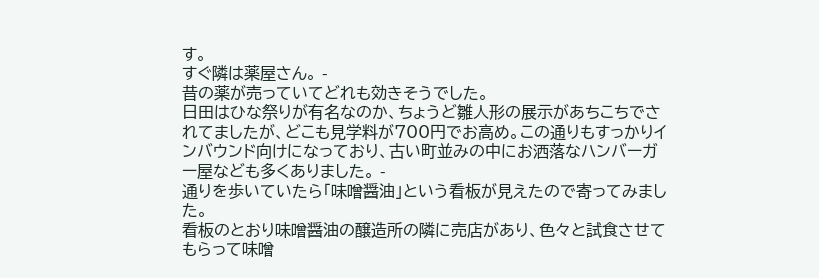す。
すぐ隣は薬屋さん。 -
昔の薬が売っていてどれも効きそうでした。
日田はひな祭りが有名なのか、ちょうど雛人形の展示があちこちでされてましたが、どこも見学料が700円でお高め。この通りもすっかりインバウンド向けになっており、古い町並みの中にお洒落なハンバーガー屋なども多くありました。 -
通りを歩いていたら「味噌醤油」という看板が見えたので寄ってみました。
看板のとおり味噌醤油の醸造所の隣に売店があり、色々と試食させてもらって味噌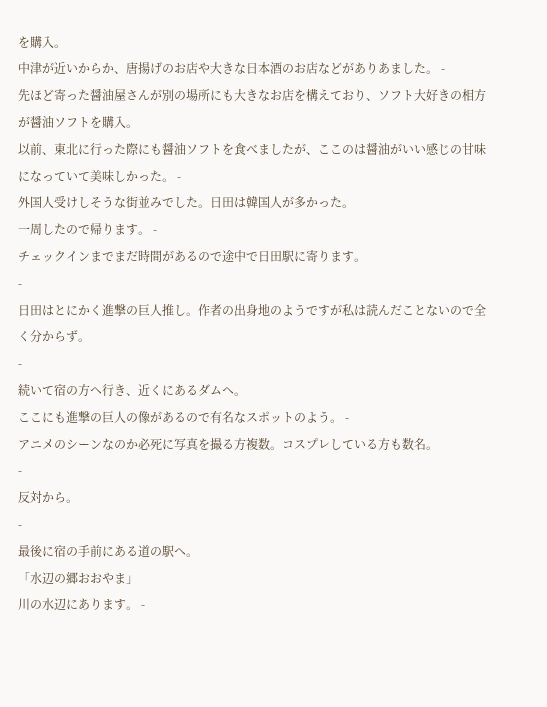を購入。
中津が近いからか、唐揚げのお店や大きな日本酒のお店などがありあました。 -
先ほど寄った醤油屋さんが別の場所にも大きなお店を構えており、ソフト大好きの相方が醤油ソフトを購入。
以前、東北に行った際にも醤油ソフトを食べましたが、ここのは醤油がいい感じの甘味になっていて美味しかった。 -
外国人受けしそうな街並みでした。日田は韓国人が多かった。
一周したので帰ります。 -
チェックインまでまだ時間があるので途中で日田駅に寄ります。
-
日田はとにかく進撃の巨人推し。作者の出身地のようですが私は読んだことないので全く分からず。
-
続いて宿の方へ行き、近くにあるダムへ。
ここにも進撃の巨人の像があるので有名なスポットのよう。 -
アニメのシーンなのか必死に写真を撮る方複数。コスプレしている方も数名。
-
反対から。
-
最後に宿の手前にある道の駅へ。
「水辺の郷おおやま」
川の水辺にあります。 -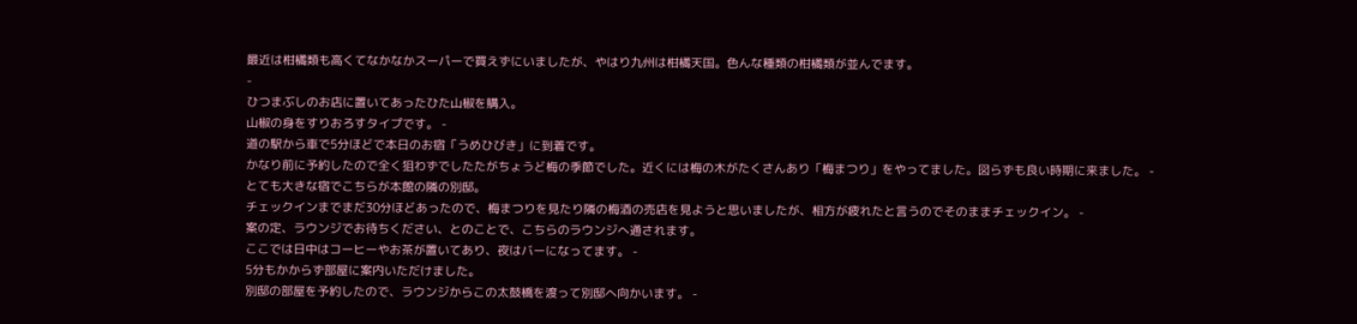最近は柑橘類も高くてなかなかスーパーで買えずにいましたが、やはり九州は柑橘天国。色んな種類の柑橘類が並んでます。
-
ひつまぶしのお店に置いてあったひた山椒を購入。
山椒の身をすりおろすタイプです。 -
道の駅から車で5分ほどで本日のお宿「うめひびき」に到着です。
かなり前に予約したので全く狙わずでしたたがちょうど梅の季節でした。近くには梅の木がたくさんあり「梅まつり」をやってました。図らずも良い時期に来ました。 -
とても大きな宿でこちらが本館の隣の別邸。
チェックインまでまだ30分ほどあったので、梅まつりを見たり隣の梅酒の売店を見ようと思いましたが、相方が疲れたと言うのでそのままチェックイン。 -
案の定、ラウンジでお待ちください、とのことで、こちらのラウンジへ通されます。
ここでは日中はコーヒーやお茶が置いてあり、夜はバーになってます。 -
5分もかからず部屋に案内いただけました。
別邸の部屋を予約したので、ラウンジからこの太鼓橋を渡って別邸へ向かいます。 -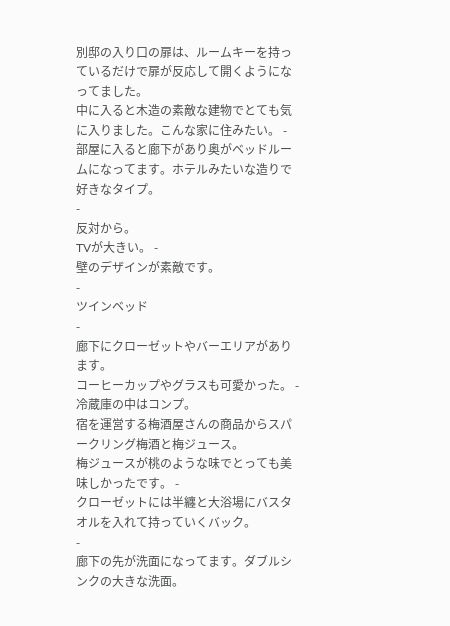別邸の入り口の扉は、ルームキーを持っているだけで扉が反応して開くようになってました。
中に入ると木造の素敵な建物でとても気に入りました。こんな家に住みたい。 -
部屋に入ると廊下があり奥がベッドルームになってます。ホテルみたいな造りで好きなタイプ。
-
反対から。
TVが大きい。 -
壁のデザインが素敵です。
-
ツインベッド
-
廊下にクローゼットやバーエリアがあります。
コーヒーカップやグラスも可愛かった。 -
冷蔵庫の中はコンプ。
宿を運営する梅酒屋さんの商品からスパークリング梅酒と梅ジュース。
梅ジュースが桃のような味でとっても美味しかったです。 -
クローゼットには半纏と大浴場にバスタオルを入れて持っていくバック。
-
廊下の先が洗面になってます。ダブルシンクの大きな洗面。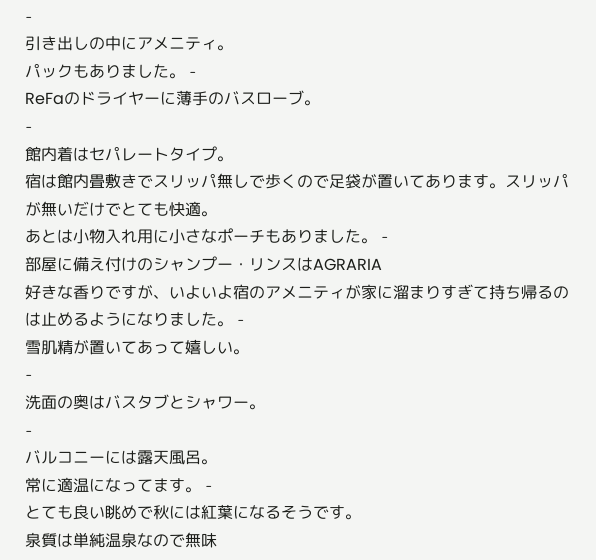-
引き出しの中にアメニティ。
パックもありました。 -
ReFaのドライヤーに薄手のバスローブ。
-
館内着はセパレートタイプ。
宿は館内畳敷きでスリッパ無しで歩くので足袋が置いてあります。スリッパが無いだけでとても快適。
あとは小物入れ用に小さなポーチもありました。 -
部屋に備え付けのシャンプー・リンスはAGRARIA
好きな香りですが、いよいよ宿のアメニティが家に溜まりすぎて持ち帰るのは止めるようになりました。 -
雪肌精が置いてあって嬉しい。
-
洗面の奥はバスタブとシャワー。
-
バルコニーには露天風呂。
常に適温になってます。 -
とても良い眺めで秋には紅葉になるそうです。
泉質は単純温泉なので無味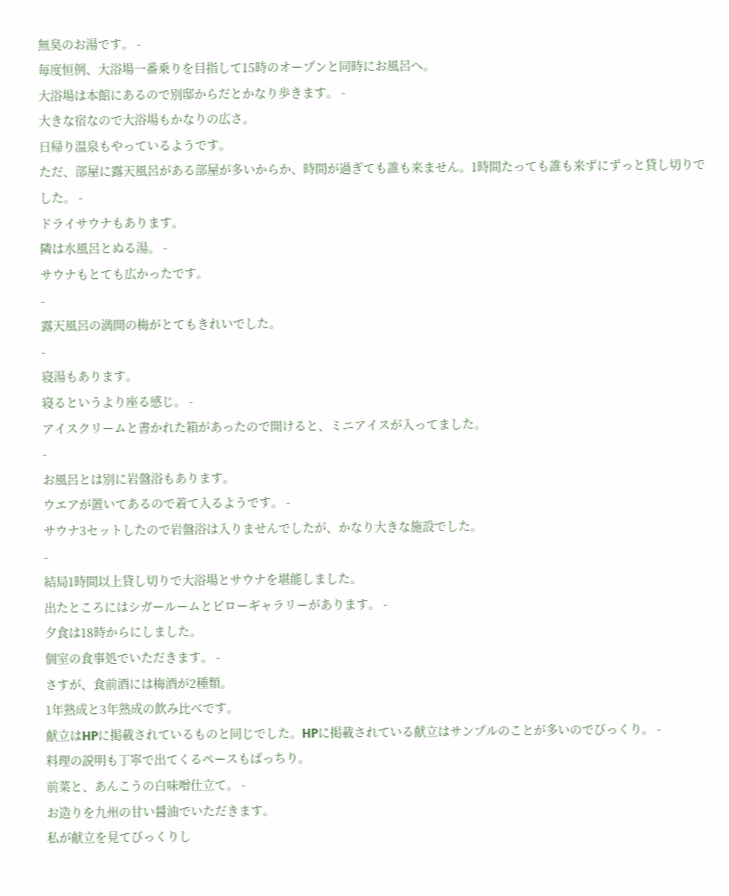無臭のお湯です。 -
毎度恒例、大浴場一番乗りを目指して15時のオープンと同時にお風呂へ。
大浴場は本館にあるので別邸からだとかなり歩きます。 -
大きな宿なので大浴場もかなりの広さ。
日帰り温泉もやっているようです。
ただ、部屋に露天風呂がある部屋が多いからか、時間が過ぎても誰も来ません。1時間たっても誰も来ずにずっと貸し切りでした。 -
ドライサウナもあります。
隣は水風呂とぬる湯。 -
サウナもとても広かったです。
-
露天風呂の満開の梅がとてもきれいでした。
-
寝湯もあります。
寝るというより座る感じ。 -
アイスクリームと書かれた箱があったので開けると、ミニアイスが入ってました。
-
お風呂とは別に岩盤浴もあります。
ウエアが置いてあるので着て入るようです。 -
サウナ3セットしたので岩盤浴は入りませんでしたが、かなり大きな施設でした。
-
結局1時間以上貸し切りで大浴場とサウナを堪能しました。
出たところにはシガールームとピローギャラリーがあります。 -
夕食は18時からにしました。
個室の食事処でいただきます。 -
さすが、食前酒には梅酒が2種類。
1年熟成と3年熟成の飲み比べです。
献立はHPに掲載されているものと同じでした。HPに掲載されている献立はサンプルのことが多いのでびっくり。 -
料理の説明も丁寧で出てくるペースもばっちり。
前菜と、あんこうの白味噌仕立て。 -
お造りを九州の甘い醤油でいただきます。
私が献立を見てびっくりし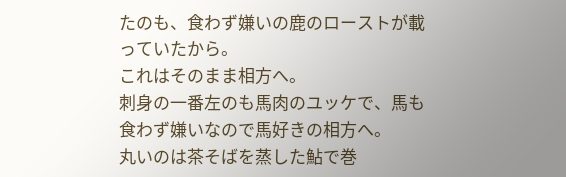たのも、食わず嫌いの鹿のローストが載っていたから。
これはそのまま相方へ。
刺身の一番左のも馬肉のユッケで、馬も食わず嫌いなので馬好きの相方へ。
丸いのは茶そばを蒸した鮎で巻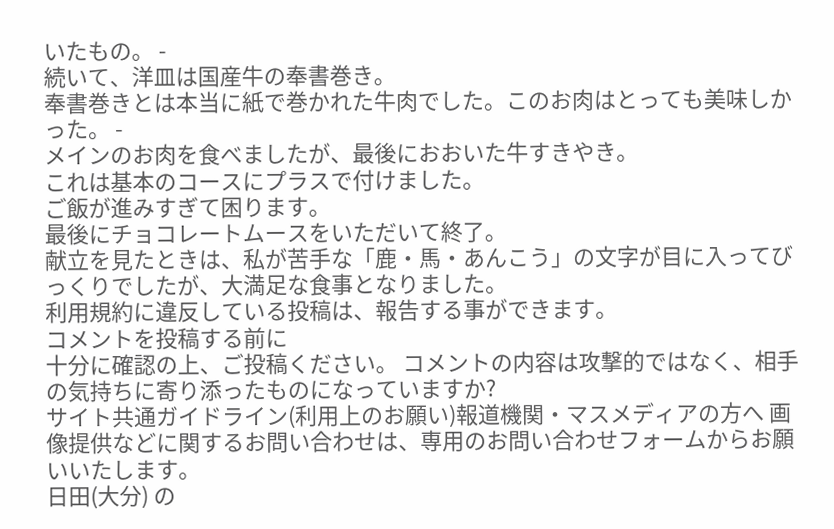いたもの。 -
続いて、洋皿は国産牛の奉書巻き。
奉書巻きとは本当に紙で巻かれた牛肉でした。このお肉はとっても美味しかった。 -
メインのお肉を食べましたが、最後におおいた牛すきやき。
これは基本のコースにプラスで付けました。
ご飯が進みすぎて困ります。
最後にチョコレートムースをいただいて終了。
献立を見たときは、私が苦手な「鹿・馬・あんこう」の文字が目に入ってびっくりでしたが、大満足な食事となりました。
利用規約に違反している投稿は、報告する事ができます。
コメントを投稿する前に
十分に確認の上、ご投稿ください。 コメントの内容は攻撃的ではなく、相手の気持ちに寄り添ったものになっていますか?
サイト共通ガイドライン(利用上のお願い)報道機関・マスメディアの方へ 画像提供などに関するお問い合わせは、専用のお問い合わせフォームからお願いいたします。
日田(大分) の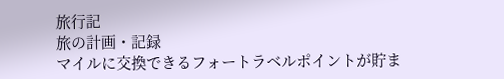旅行記
旅の計画・記録
マイルに交換できるフォートラベルポイントが貯ま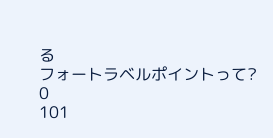る
フォートラベルポイントって?
0
101